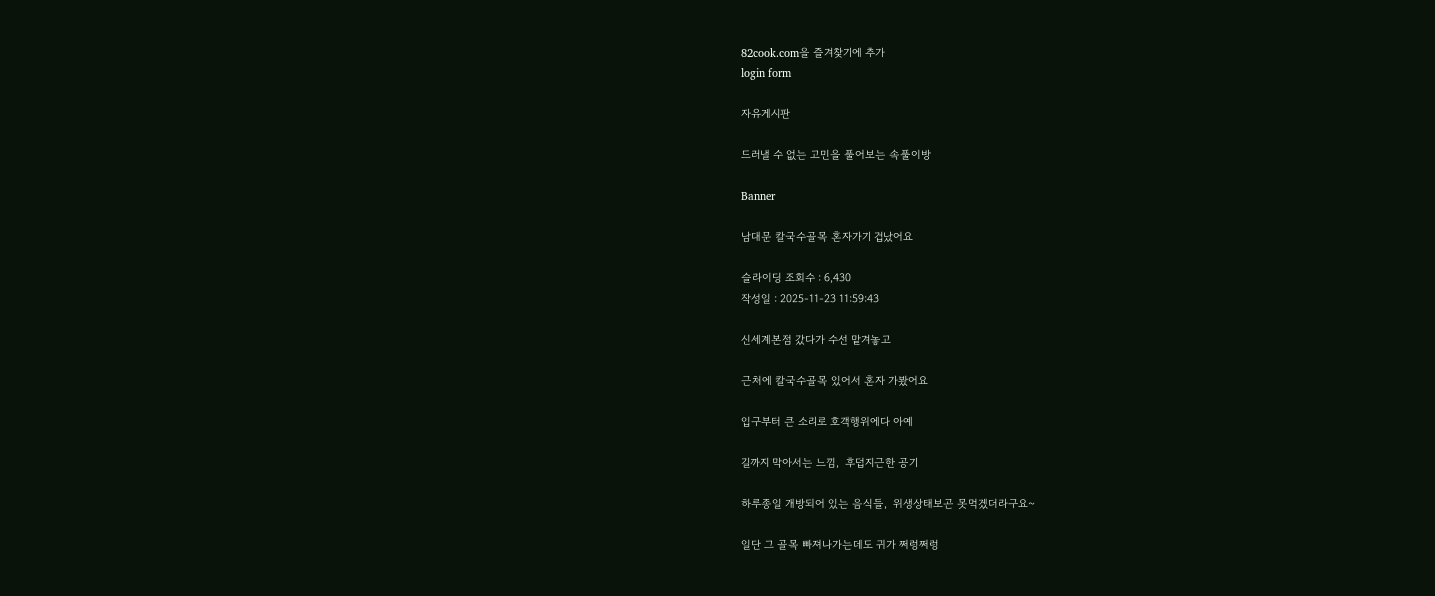82cook.com을 즐겨찾기에 추가
login form

자유게시판

드러낼 수 없는 고민을 풀어보는 속풀이방

Banner

남대문 칼국수골목 혼자가기 겁났어요

슬라이딩 조회수 : 6,430
작성일 : 2025-11-23 11:59:43

신세계본점 갔다가 수선 맡겨놓고

근처에 칼국수골목 있어서 혼자 가봤어요

입구부터 큰 소리로 호객행위에다 아예

길까지 막아서는 느낌,  후덥지근한 공기

하루종일 개방되어 있는 음식들,  위생상태보곤 못먹겠더라구요~

일단 그 골목 빠져나가는데도 귀가 쩌렁쩌렁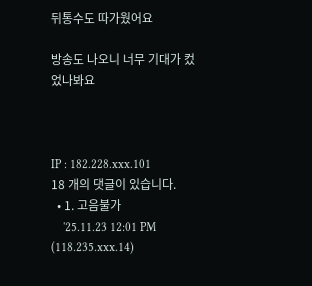뒤통수도 따가웠어요

방송도 나오니 너무 기대가 컸었나봐요



IP : 182.228.xxx.101
18 개의 댓글이 있습니다.
  • 1. 고음불가
    '25.11.23 12:01 PM (118.235.xxx.14)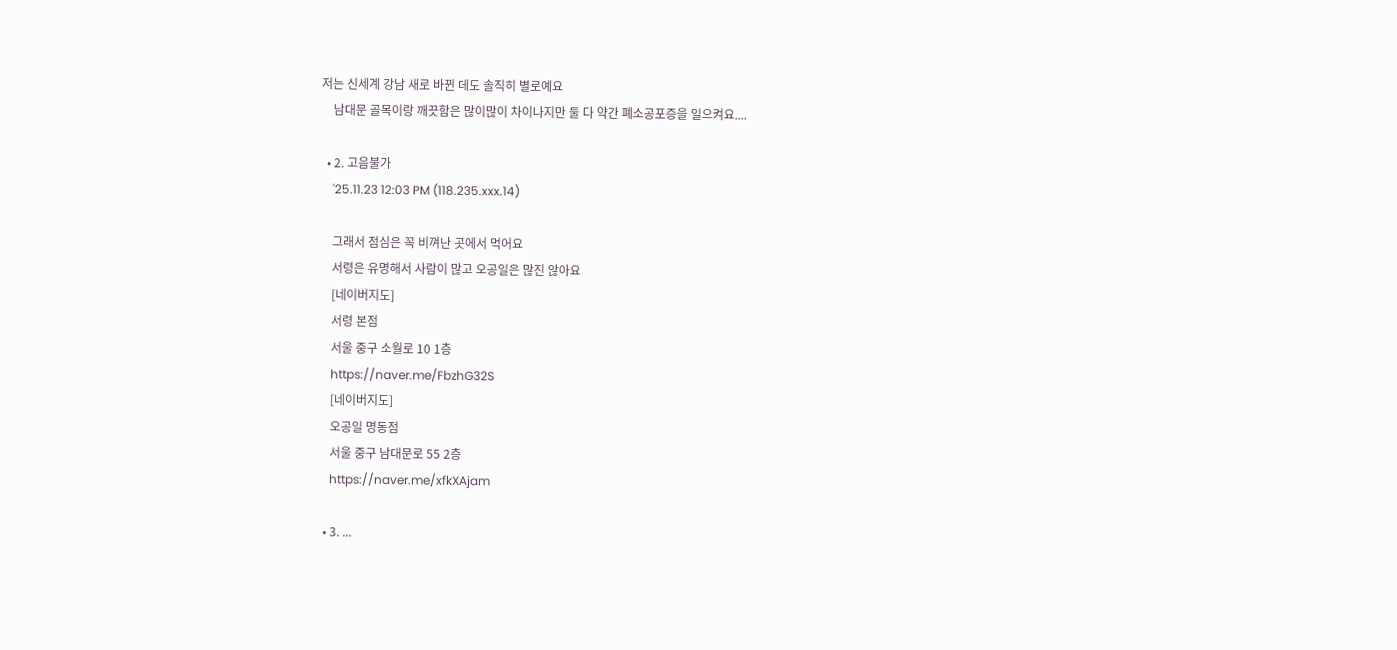저는 신세계 강남 새로 바뀐 데도 솔직히 별로예요
    남대문 골목이랑 깨끗함은 많이많이 차이나지만 둘 다 약간 폐소공포증을 일으켜요....

  • 2. 고음불가
    '25.11.23 12:03 PM (118.235.xxx.14)

    그래서 점심은 꼭 비껴난 곳에서 먹어요
    서령은 유명해서 사람이 많고 오공일은 많진 않아요
    [네이버지도]
    서령 본점
    서울 중구 소월로 10 1층
    https://naver.me/FbzhG32S
    [네이버지도]
    오공일 명동점
    서울 중구 남대문로 55 2층
    https://naver.me/xfkXAjam

  • 3. ...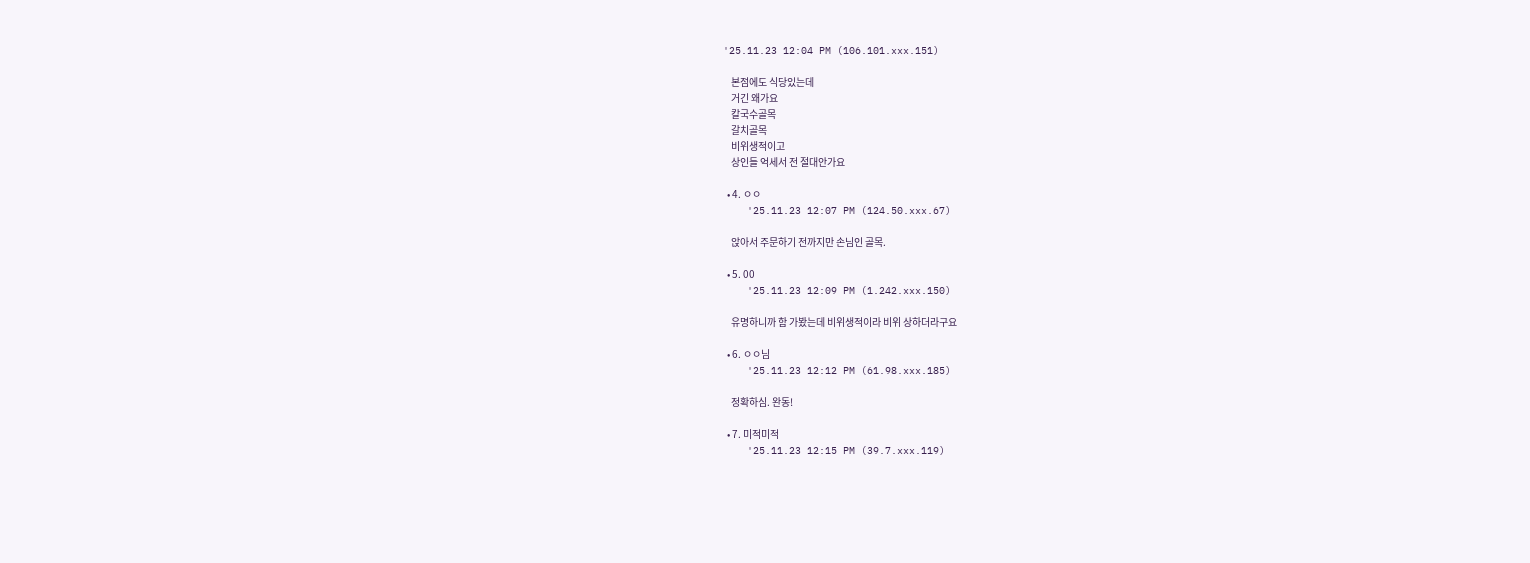'25.11.23 12:04 PM (106.101.xxx.151)

    본점에도 식당있는데
    거긴 왜가요
    칼국수골목
    갈치골목
    비위생적이고
    상인들 억세서 전 절대안가요

  • 4. ㅇㅇ
    '25.11.23 12:07 PM (124.50.xxx.67)

    앉아서 주문하기 전까지만 손님인 골목.

  • 5. 00
    '25.11.23 12:09 PM (1.242.xxx.150)

    유명하니까 함 가봤는데 비위생적이라 비위 상하더라구요

  • 6. ㅇㅇ님
    '25.11.23 12:12 PM (61.98.xxx.185)

    정확하심. 완동!

  • 7. 미적미적
    '25.11.23 12:15 PM (39.7.xxx.119)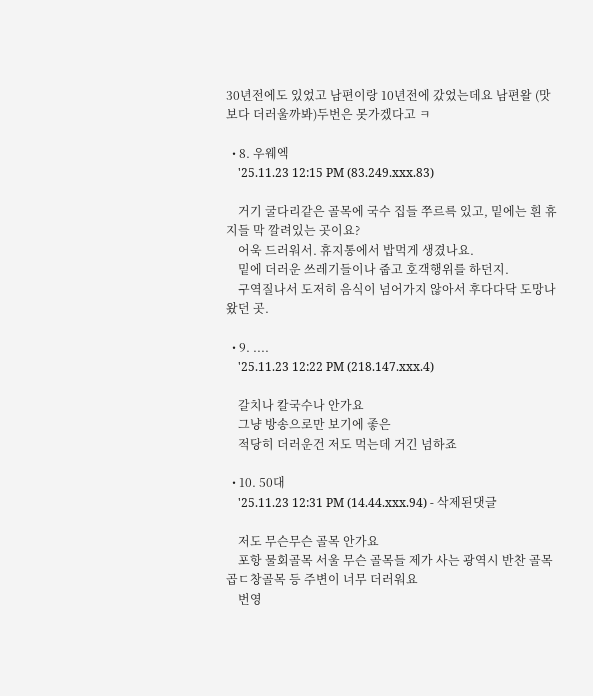30년전에도 있었고 남편이랑 10년전에 갔었는데요 남편왈 (맛보다 더러울까봐)두번은 못가겠다고 ㅋ

  • 8. 우웨엑
    '25.11.23 12:15 PM (83.249.xxx.83)

    거기 굴다리같은 골목에 국수 집들 쭈르륵 있고, 밑에는 흰 휴지들 막 깔려있는 곳이요?
    어욱 드러워서. 휴지통에서 밥먹게 생겼나요.
    밑에 더러운 쓰레기들이나 줍고 호객행위를 하던지.
    구역질나서 도저히 음식이 넘어가지 않아서 후다다닥 도망나왔던 곳.

  • 9. ....
    '25.11.23 12:22 PM (218.147.xxx.4)

    갈치나 칼국수나 안가요
    그냥 방송으로만 보기에 좋은
    적당히 더러운건 저도 먹는데 거긴 넘하죠

  • 10. 50대
    '25.11.23 12:31 PM (14.44.xxx.94) - 삭제된댓글

    저도 무슨무슨 골목 안가요
    포항 물회골목 서울 무슨 골목들 제가 사는 광역시 반찬 골목 곱ㄷ창골목 등 주변이 너무 더러워요
    번영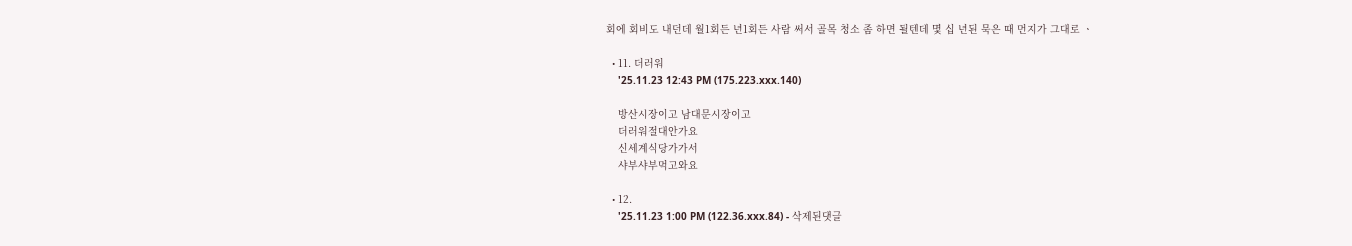회에 회비도 내던데 월1회든 년1회든 사람 써서 골목 청소 좀 하면 될텐데 몇 십 년된 묵은 때 먼지가 그대로 ㆍ

  • 11. 더러워
    '25.11.23 12:43 PM (175.223.xxx.140)

    방산시장이고 남대문시장이고
    더러워절대안가요
    신세계식당가가서
    샤부샤부먹고와요

  • 12.
    '25.11.23 1:00 PM (122.36.xxx.84) - 삭제된댓글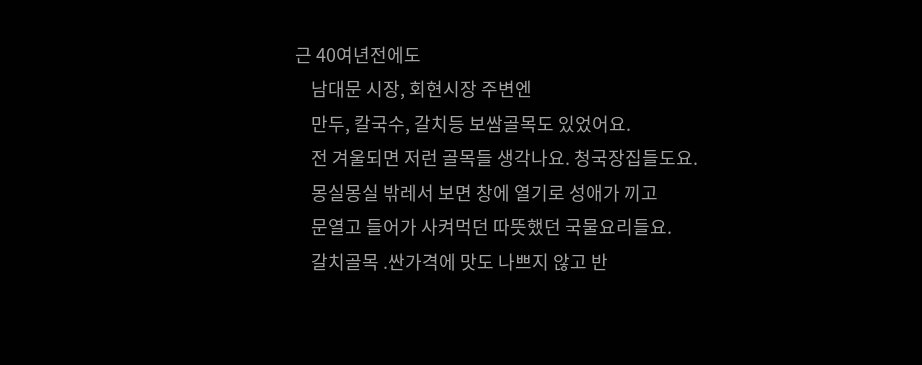근 40여년전에도
    남대문 시장, 회현시장 주변엔
    만두, 칼국수, 갈치등 보쌈골목도 있었어요.
    전 겨울되면 저런 골목들 생각나요. 청국장집들도요.
    몽실몽실 밖레서 보면 창에 열기로 성애가 끼고
    문열고 들어가 사켜먹던 따뜻했던 국물요리들요.
    갈치골목 .싼가격에 맛도 나쁘지 않고 반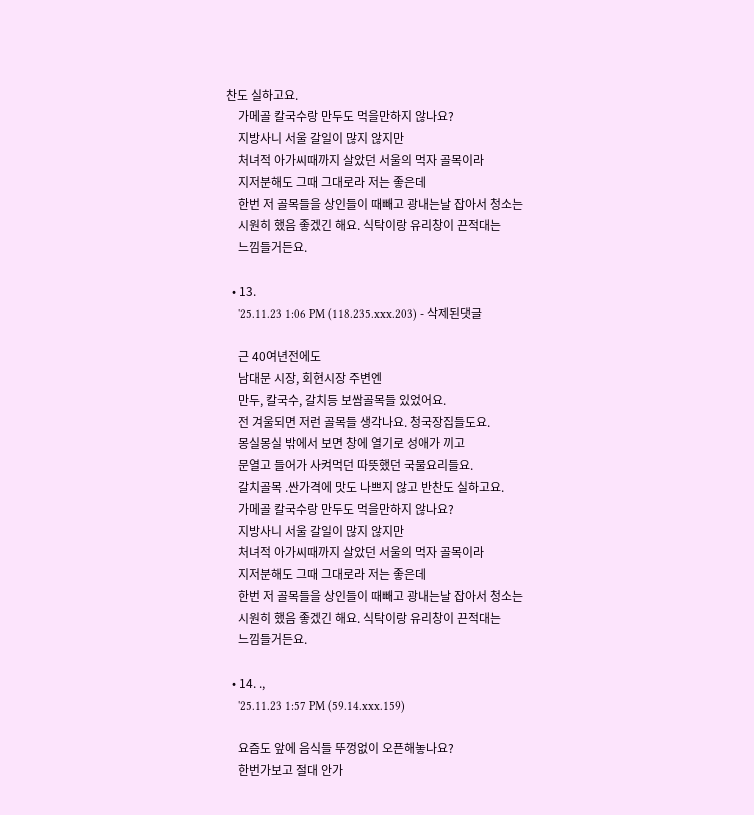찬도 실하고요.
    가메골 칼국수랑 만두도 먹을만하지 않나요?
    지방사니 서울 갈일이 많지 않지만
    처녀적 아가씨때까지 살았던 서울의 먹자 골목이라
    지저분해도 그때 그대로라 저는 좋은데
    한번 저 골목들을 상인들이 때빼고 광내는날 잡아서 청소는
    시원히 했음 좋겠긴 해요. 식탁이랑 유리창이 끈적대는
    느낌들거든요.

  • 13.
    '25.11.23 1:06 PM (118.235.xxx.203) - 삭제된댓글

    근 40여년전에도
    남대문 시장, 회현시장 주변엔
    만두, 칼국수, 갈치등 보쌈골목들 있었어요.
    전 겨울되면 저런 골목들 생각나요. 청국장집들도요.
    몽실몽실 밖에서 보면 창에 열기로 성애가 끼고
    문열고 들어가 사켜먹던 따뜻했던 국물요리들요.
    갈치골목 .싼가격에 맛도 나쁘지 않고 반찬도 실하고요.
    가메골 칼국수랑 만두도 먹을만하지 않나요?
    지방사니 서울 갈일이 많지 않지만
    처녀적 아가씨때까지 살았던 서울의 먹자 골목이라
    지저분해도 그때 그대로라 저는 좋은데
    한번 저 골목들을 상인들이 때빼고 광내는날 잡아서 청소는
    시원히 했음 좋겠긴 해요. 식탁이랑 유리창이 끈적대는
    느낌들거든요.

  • 14. .,
    '25.11.23 1:57 PM (59.14.xxx.159)

    요즘도 앞에 음식들 뚜껑없이 오픈해놓나요?
    한번가보고 절대 안가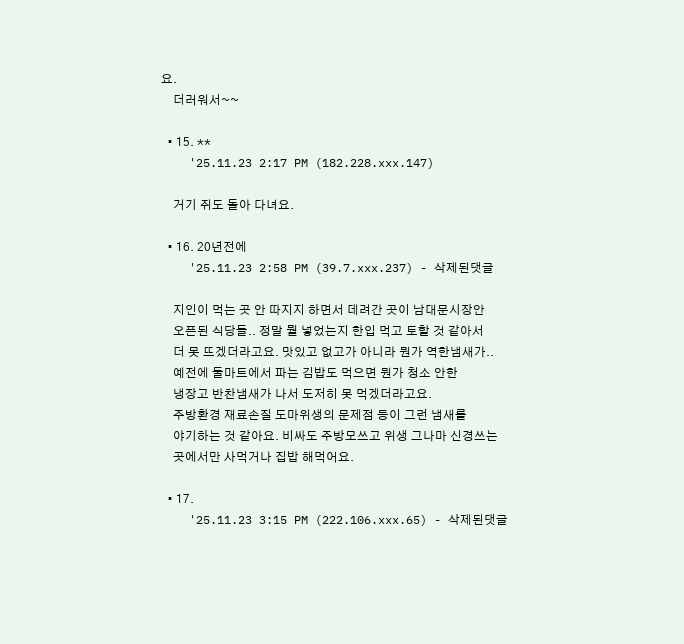요.
    더러워서~~

  • 15. **
    '25.11.23 2:17 PM (182.228.xxx.147)

    거기 쥐도 돌아 다녀요.

  • 16. 20년전에
    '25.11.23 2:58 PM (39.7.xxx.237) - 삭제된댓글

    지인이 먹는 곳 안 따지지 하면서 데려간 곳이 남대문시장안
    오픈된 식당들.. 정말 뭘 넣었는지 한입 먹고 토할 것 같아서
    더 못 뜨겠더라고요. 맛있고 없고가 아니라 뭔가 역한냄새가..
    예전에 둘마트에서 파는 김밥도 먹으면 뭔가 청소 안한
    냉장고 반찬냄새가 나서 도저히 못 먹겠더라고요.
    주방환경 재료손질 도마위생의 문제점 등이 그런 냄새를
    야기하는 것 같아요. 비싸도 주방모쓰고 위생 그나마 신경쓰는
    곳에서만 사먹거나 집밥 해먹어요.

  • 17.
    '25.11.23 3:15 PM (222.106.xxx.65) - 삭제된댓글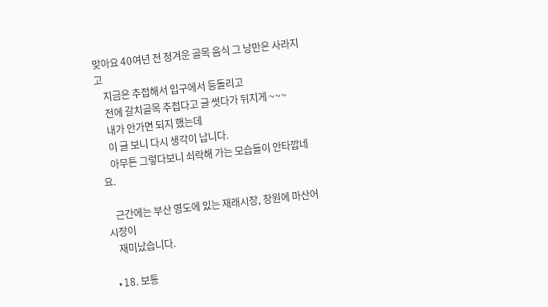맞아요 40여년 전 정겨운 골목 음식 그 낭만은 사라지고
    지금은 추접해서 입구에서 등돌리고
    전에 갈치골목 추접다고 글 썻다가 뒤지게 ~~~
    내가 안가면 되지 했는데
    이 글 보니 다시 생각이 납니다.
    아무튼 그렇다보니 쇠락해 가는 모습들이 안타깝네요.

    근간에는 부산 영도에 있는 재래시장, 창원에 마산어시장이
    재미났습니다.

  • 18. 보통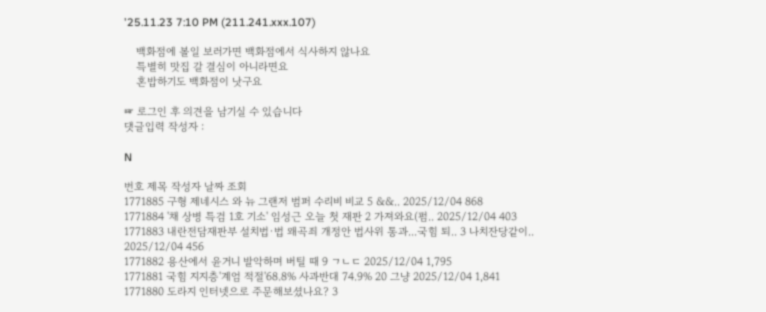'25.11.23 7:10 PM (211.241.xxx.107)

    백화점에 볼일 보러가면 백화점에서 식사하지 않나요
    특별히 맛집 갈 결심이 아니라면요
    혼밥하기도 백화점이 낫구요

☞ 로그인 후 의견을 남기실 수 있습니다
댓글입력 작성자 :

N

번호 제목 작성자 날짜 조회
1771885 구형 제네시스 와 뉴 그랜저 범퍼 수리비 비교 5 &&.. 2025/12/04 868
1771884 '채 상병 특검 1호 기소' 임성근 오늘 첫 재판 2 가져와요(펌.. 2025/12/04 403
1771883 내란전담재판부 설치법·법 왜곡죄 개정안 법사위 통과...국힘 퇴.. 3 나치잔당같이.. 2025/12/04 456
1771882 용산에서 윤거니 발악하며 버틸 때 9 ㄱㄴㄷ 2025/12/04 1,795
1771881 국힘 지지층'계엄 적절'68.8% 사과반대 74.9% 20 그냥 2025/12/04 1,841
1771880 도라지 인터넷으로 주문해보셨나요? 3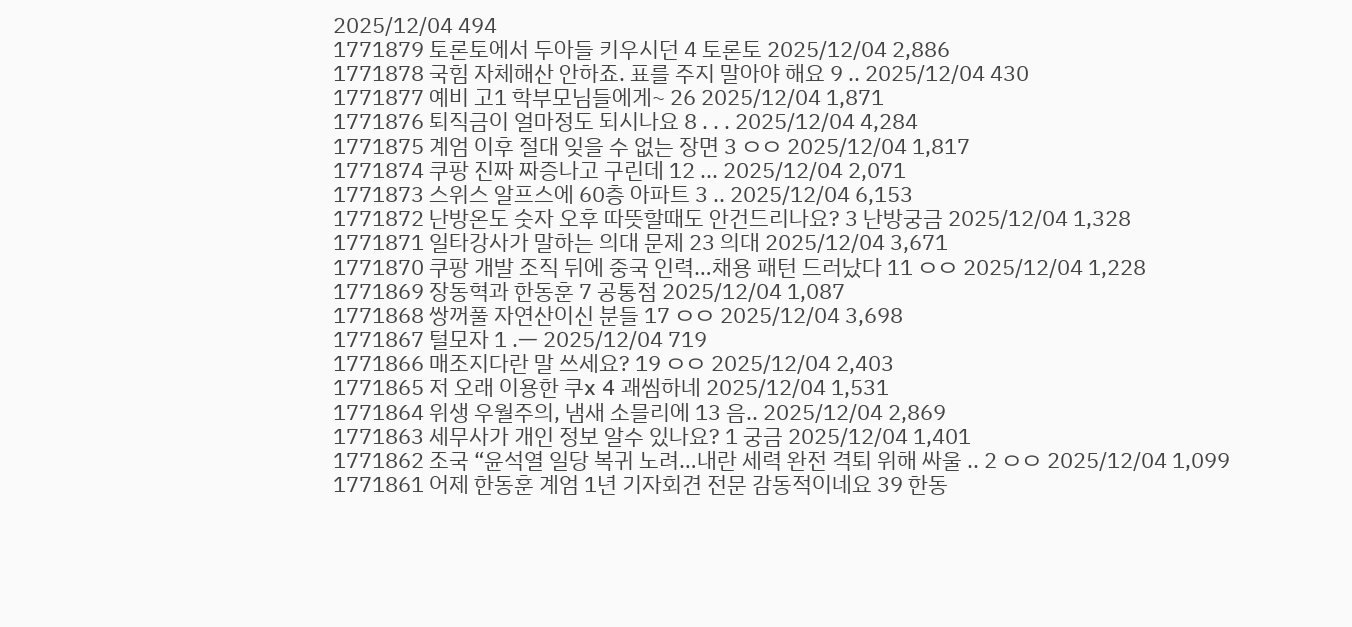2025/12/04 494
1771879 토론토에서 두아들 키우시던 4 토론토 2025/12/04 2,886
1771878 국힘 자체해산 안하죠. 표를 주지 말아야 해요 9 .. 2025/12/04 430
1771877 예비 고1 학부모님들에게~ 26 2025/12/04 1,871
1771876 퇴직금이 얼마정도 되시나요 8 . . . 2025/12/04 4,284
1771875 계엄 이후 절대 잊을 수 없는 장면 3 ㅇㅇ 2025/12/04 1,817
1771874 쿠팡 진짜 짜증나고 구린데 12 ... 2025/12/04 2,071
1771873 스위스 알프스에 60층 아파트 3 .. 2025/12/04 6,153
1771872 난방온도 숫자 오후 따뜻할때도 안건드리나요? 3 난방궁금 2025/12/04 1,328
1771871 일타강사가 말하는 의대 문제 23 의대 2025/12/04 3,671
1771870 쿠팡 개발 조직 뒤에 중국 인력…채용 패턴 드러났다 11 ㅇㅇ 2025/12/04 1,228
1771869 장동혁과 한동훈 7 공통점 2025/12/04 1,087
1771868 쌍꺼풀 자연산이신 분들 17 ㅇㅇ 2025/12/04 3,698
1771867 털모자 1 .ㅡ 2025/12/04 719
1771866 매조지다란 말 쓰세요? 19 ㅇㅇ 2025/12/04 2,403
1771865 저 오래 이용한 쿠x 4 괘씸하네 2025/12/04 1,531
1771864 위생 우월주의, 냄새 소믈리에 13 음.. 2025/12/04 2,869
1771863 세무사가 개인 정보 알수 있나요? 1 궁금 2025/12/04 1,401
1771862 조국 “윤석열 일당 복귀 노려…내란 세력 완전 격퇴 위해 싸울 .. 2 ㅇㅇ 2025/12/04 1,099
1771861 어제 한동훈 계엄 1년 기자회견 전문 감동적이네요 39 한동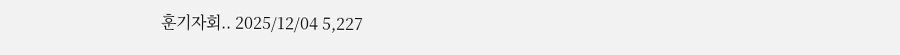훈기자회.. 2025/12/04 5,227